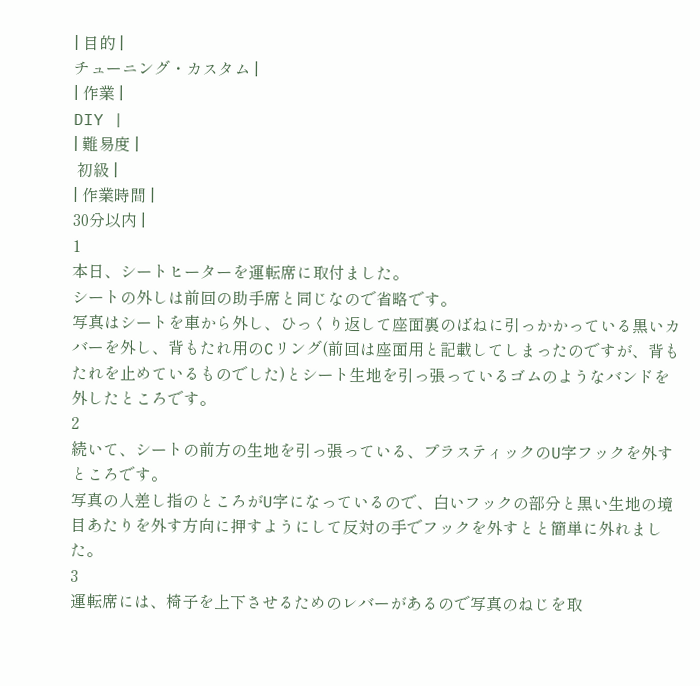| 目的 |
チューニング・カスタム |
| 作業 |
DIY |
| 難易度 |
 初級 |
| 作業時間 |
30分以内 |
1
本日、シートヒーターを運転席に取付ました。
シートの外しは前回の助手席と同じなので省略です。
写真はシートを車から外し、ひっくり返して座面裏のばねに引っかかっている黒いカバーを外し、背もたれ用のCリング(前回は座面用と記載してしまったのですが、背もたれを止めているものでした)とシート生地を引っ張っているゴムのようなバンドを外したところです。
2
続いて、シートの前方の生地を引っ張っている、プラスティックのU字フックを外すところです。
写真の人差し指のところがU字になっているので、白いフックの部分と黒い生地の境目あたりを外す方向に押すようにして反対の手でフックを外すとと簡単に外れました。
3
運転席には、椅子を上下させるためのレバーがあるので写真のねじを取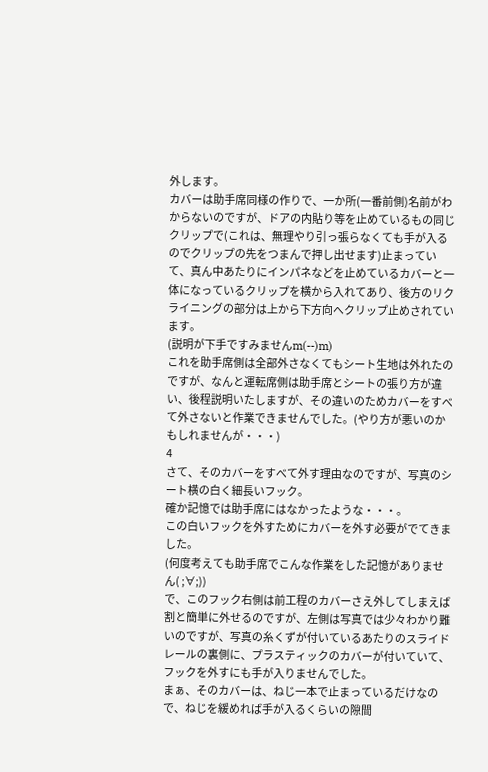外します。
カバーは助手席同様の作りで、一か所(一番前側)名前がわからないのですが、ドアの内貼り等を止めているもの同じクリップで(これは、無理やり引っ張らなくても手が入るのでクリップの先をつまんで押し出せます)止まっていて、真ん中あたりにインパネなどを止めているカバーと一体になっているクリップを横から入れてあり、後方のリクライニングの部分は上から下方向へクリップ止めされています。
(説明が下手ですみませんm(--)m)
これを助手席側は全部外さなくてもシート生地は外れたのですが、なんと運転席側は助手席とシートの張り方が違い、後程説明いたしますが、その違いのためカバーをすべて外さないと作業できませんでした。(やり方が悪いのかもしれませんが・・・)
4
さて、そのカバーをすべて外す理由なのですが、写真のシート横の白く細長いフック。
確か記憶では助手席にはなかったような・・・。
この白いフックを外すためにカバーを外す必要がでてきました。
(何度考えても助手席でこんな作業をした記憶がありません( ;∀;))
で、このフック右側は前工程のカバーさえ外してしまえば割と簡単に外せるのですが、左側は写真では少々わかり難いのですが、写真の糸くずが付いているあたりのスライドレールの裏側に、プラスティックのカバーが付いていて、フックを外すにも手が入りませんでした。
まぁ、そのカバーは、ねじ一本で止まっているだけなので、ねじを緩めれば手が入るくらいの隙間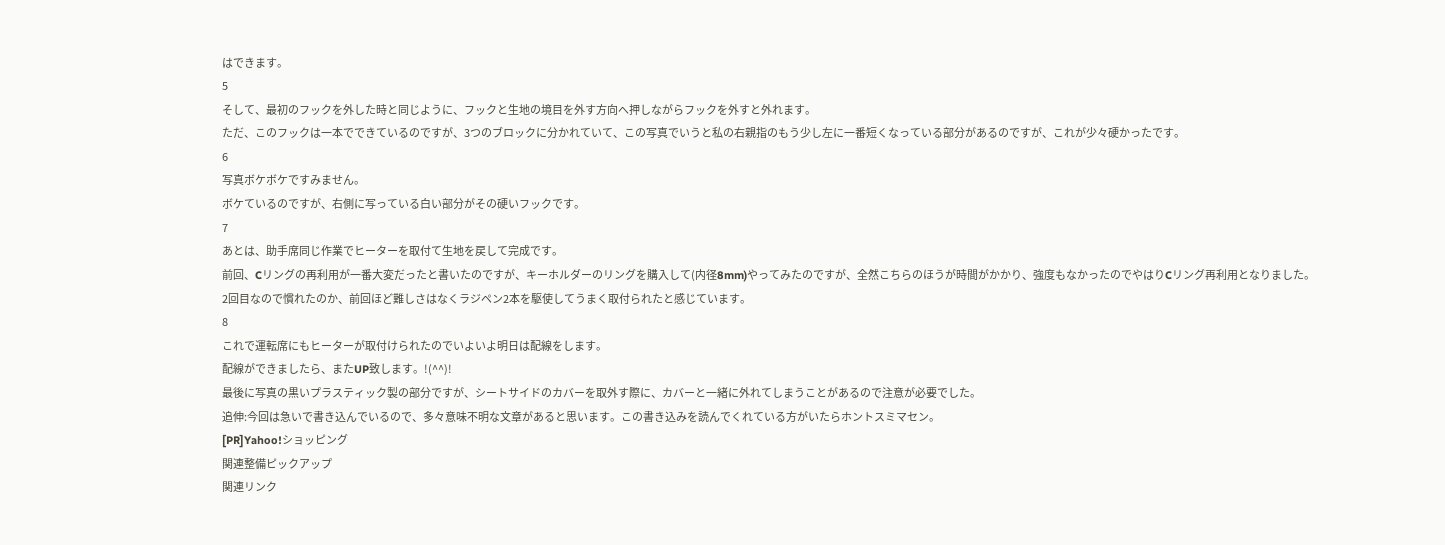はできます。
5
そして、最初のフックを外した時と同じように、フックと生地の境目を外す方向へ押しながらフックを外すと外れます。
ただ、このフックは一本でできているのですが、3つのブロックに分かれていて、この写真でいうと私の右親指のもう少し左に一番短くなっている部分があるのですが、これが少々硬かったです。
6
写真ボケボケですみません。
ボケているのですが、右側に写っている白い部分がその硬いフックです。
7
あとは、助手席同じ作業でヒーターを取付て生地を戻して完成です。
前回、Cリングの再利用が一番大変だったと書いたのですが、キーホルダーのリングを購入して(内径8mm)やってみたのですが、全然こちらのほうが時間がかかり、強度もなかったのでやはりCリング再利用となりました。
2回目なので慣れたのか、前回ほど難しさはなくラジペン2本を駆使してうまく取付られたと感じています。
8
これで運転席にもヒーターが取付けられたのでいよいよ明日は配線をします。
配線ができましたら、またUP致します。!(^^)!
最後に写真の黒いプラスティック製の部分ですが、シートサイドのカバーを取外す際に、カバーと一緒に外れてしまうことがあるので注意が必要でした。
追伸:今回は急いで書き込んでいるので、多々意味不明な文章があると思います。この書き込みを読んでくれている方がいたらホントスミマセン。
[PR]Yahoo!ショッピング
関連整備ピックアップ
関連リンク